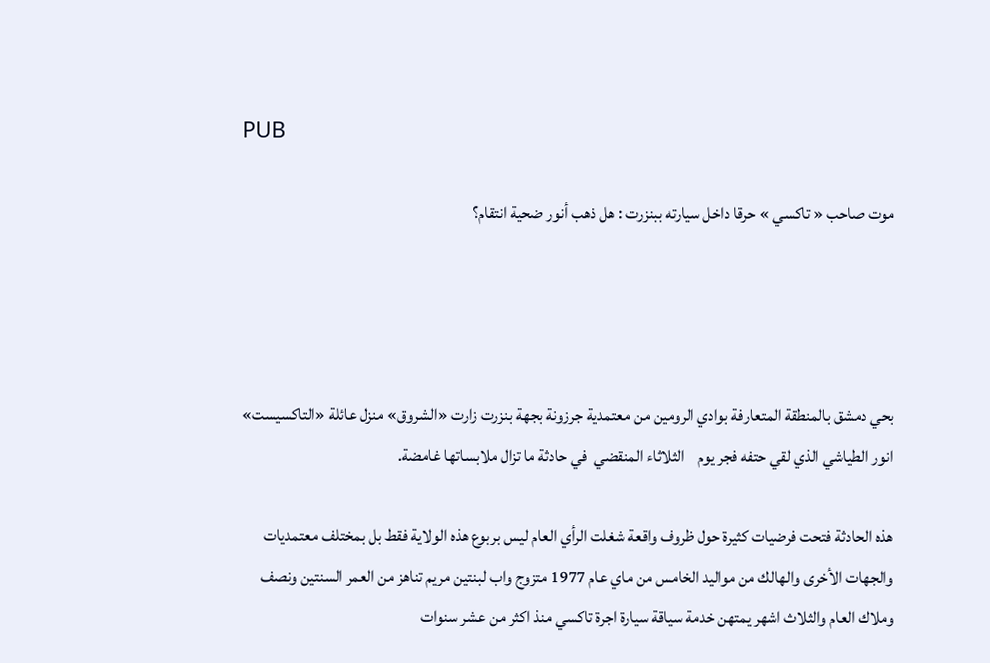PUB

موت صاحب « تاكسي » حرقا داخل سيارته ببنزرت : هل ذهب أنور ضحية انتقام؟




بحي دمشق بالمنطقة المتعارفة بوادي الرومين من معتمدية جرزونة بجهة بنزرت زارت «الشروق» منزل عائلة «التاكسيست» انور الطياشي الذي لقي حتفه فجر يوم    الثلاثاء المنقضي  في حادثة ما تزال ملابساتها غامضة.

هذه الحادثة فتحت فرضيات كثيرة حول ظروف واقعة شغلت الرأي العام ليس بربوع هذه الولاية فقط بل بمختلف معتمديات والجهات الأخرى والهالك من مواليد الخامس من ماي عام 1977 متزوج واب لبنتين مريم تناهز من العمر السنتين ونصف وملاك العام والثلاث اشهر يمتهن خدمة سياقة سيارة اجرة تاكسي منذ اكثر من عشر سنوات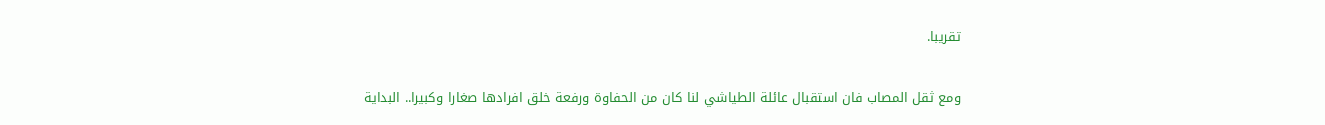تقريبا.

ومع ثقل المصاب فان استقبال عائلة الطياشي لنا كان من الحفاوة ورفعة خلق افرادها صغارا وكبيرا.. البداية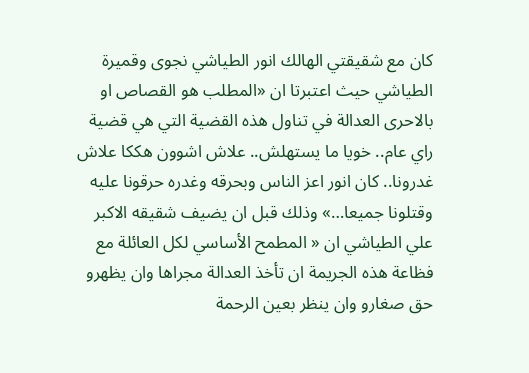كان مع شقيقتي الهالك انور الطياشي نجوى وقميرة الطياشي حيث اعتبرتا ان «المطلب هو القصاص او بالاحرى العدالة في تناول هذه القضية التي هي قضية راي عام.. خويا ما يستهلش.. علاش اشوون هككا علاش غدرونا.. كان انور اعز الناس وبحرقه وغدره حرقونا عليه وقتلونا جميعا…» وذلك قبل ان يضيف شقيقه الاكبر علي الطياشي ان « المطمح الأساسي لكل العائلة مع فظاعة هذه الجريمة ان تأخذ العدالة مجراها وان يظهرو حق صغارو وان ينظر بعين الرحمة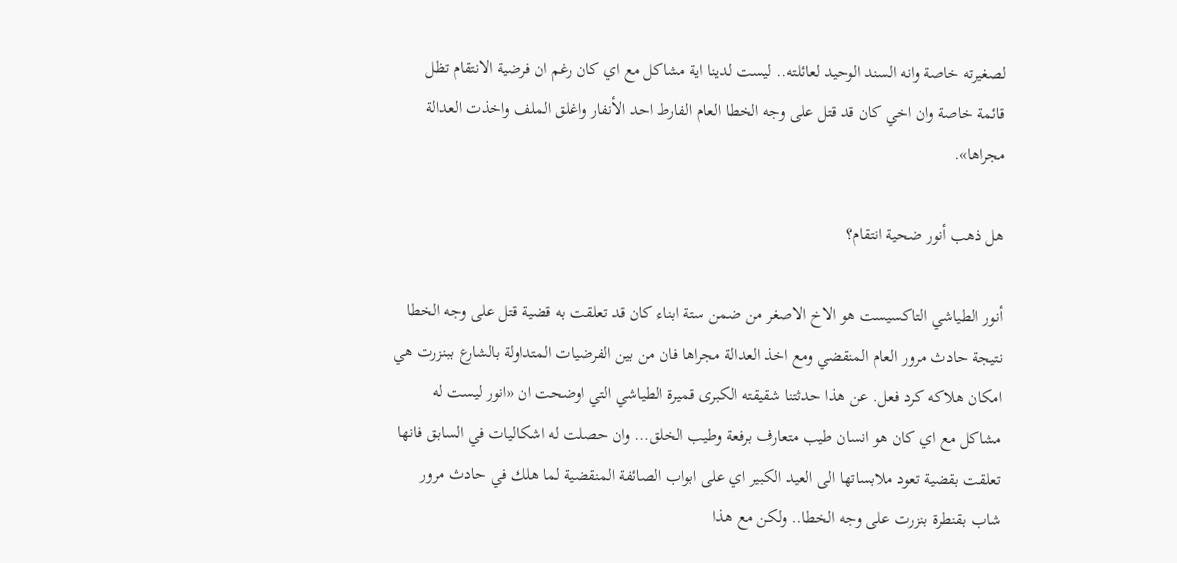لصغيرته خاصة وانه السند الوحيد لعائلته.. ليست لدينا اية مشاكل مع اي كان رغم ان فرضية الانتقام تظل قائمة خاصة وان اخي كان قد قتل على وجه الخطا العام الفارط احد الأنفار واغلق الملف واخذت العدالة مجراها».

هل ذهب أنور ضحية انتقام؟

أنور الطياشي التاكسيست هو الاخ الاصغر من ضمن ستة ابناء كان قد تعلقت به قضية قتل على وجه الخطا نتيجة حادث مرور العام المنقضي ومع اخذ العدالة مجراها فان من بين الفرضيات المتداولة بالشارع ببنزرت هي امكان هلاكه كرد فعل. عن هذا حدثتنا شقيقته الكبرى قميرة الطياشي التي اوضحت ان «انور ليست له مشاكل مع اي كان هو انسان طيب متعارف برفعة وطيب الخلق… وان حصلت له اشكاليات في السابق فانها تعلقت بقضية تعود ملابساتها الى العيد الكبير اي على ابواب الصائفة المنقضية لما هلك في حادث مرور شاب بقنطرة بنزرت على وجه الخطا.. ولكن مع هذا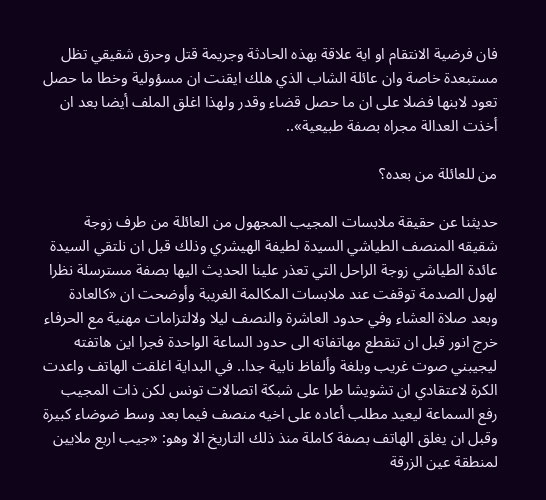فان فرضية الانتقام او اية علاقة بهذه الحادثة وجريمة قتل وحرق شقيقي تظل مستبعدة خاصة وان عائلة الشاب الذي هلك ايقنت ان مسؤولية وخطا ما حصل تعود لابنها فضلا على ان ما حصل قضاء وقدر ولهذا اغلق الملف أيضا بعد ان أخذت العدالة مجراه بصفة طبيعية»..

من للعائلة من بعده؟

حديثنا عن حقيقة ملابسات المجيب المجهول من العائلة من طرف زوجة شقيقه المنصف الطياشي السيدة لطيفة الهيشري وذلك قبل ان نلتقي السيدة عائدة الطياشي زوجة الراحل التي تعذر علينا الحديث اليها بصفة مسترسلة نظرا لهول الصدمة توقفت عند ملابسات المكالمة الغريبة وأوضحت ان «كالعادة وبعد صلاة العشاء وفي حدود العاشرة والنصف ليلا ولالتزامات مهنية مع الحرفاء خرج انور قبل ان تنقطع مهاتفاته الى حدود الساعة الواحدة فجرا اين هاتفته ليجيبني صوت غريب وبلغة وألفاظ نابية جدا.. في البداية اغلقت الهاتف واعدت الكرة لاعتقادي ان تشويشا طرا على شبكة اتصالات تونس لكن ذات المجيب رفع السماعة ليعيد مطلب أعاده على اخيه منصف فيما بعد وسط ضوضاء كبيرة وقبل ان يغلق الهاتف بصفة كاملة منذ ذلك التاريخ الا وهو: «جيب اربع ملايين لمنطقة عين الزرقة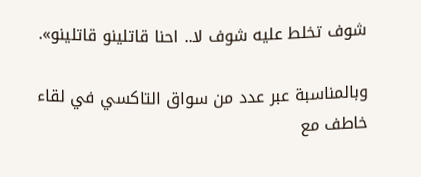شوف تخلط عليه شوف لا.. احنا قاتلينو قاتلينو».

وبالمناسبة عبر عدد من سواق التاكسي في لقاء خاطف مع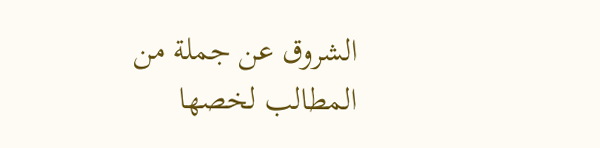الشروق عن جملة من المطالب لخصها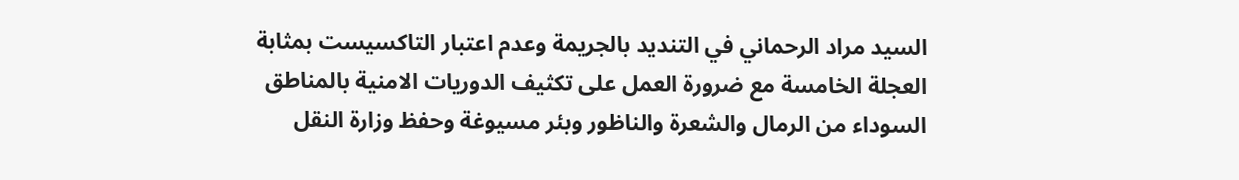السيد مراد الرحماني في التنديد بالجريمة وعدم اعتبار التاكسيست بمثابة العجلة الخامسة مع ضرورة العمل على تكثيف الدوريات الامنية بالمناطق السوداء من الرمال والشعرة والناظور وبئر مسيوغة وحفظ وزارة النقل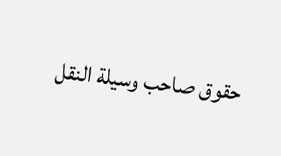حقوق صاحب وسيلة النقل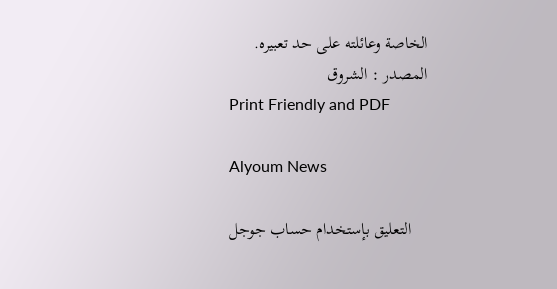الخاصة وعائلته على حد تعبيره.
المصدر : الشروق
Print Friendly and PDF

Alyoum News

    التعليق بإستخدام حساب جوجل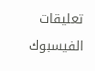تعليقات الفيسبوك